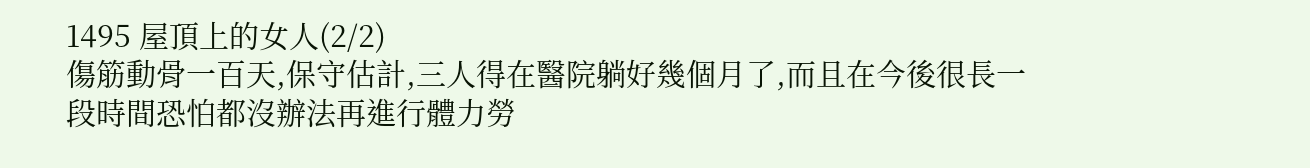1495 屋頂上的女人(2/2)
傷筋動骨一百天,保守估計,三人得在醫院躺好幾個月了,而且在今後很長一段時間恐怕都沒辦法再進行體力勞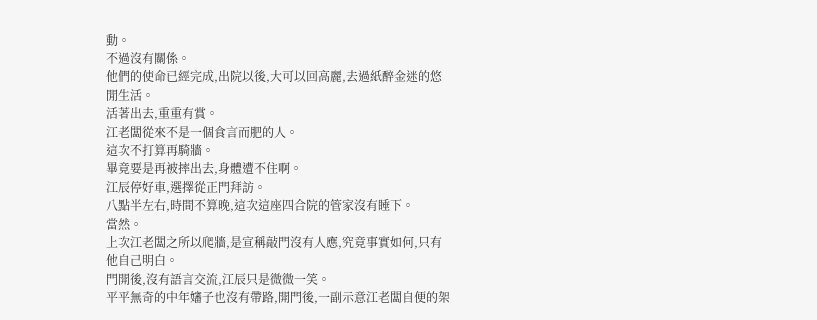動。
不過沒有關係。
他們的使命已經完成,出院以後,大可以回高麗,去過紙醉金迷的悠閒生活。
活著出去,重重有賞。
江老闆從來不是一個食言而肥的人。
這次不打算再騎牆。
畢竟要是再被摔出去,身體遭不住啊。
江辰停好車,選擇從正門拜訪。
八點半左右,時間不算晚,這次這座四合院的管家沒有睡下。
當然。
上次江老闆之所以爬牆,是宣稱敲門沒有人應,究竟事實如何,只有他自己明白。
門開後,沒有語言交流,江辰只是微微一笑。
平平無奇的中年嬸子也沒有帶路,開門後,一副示意江老闆自便的架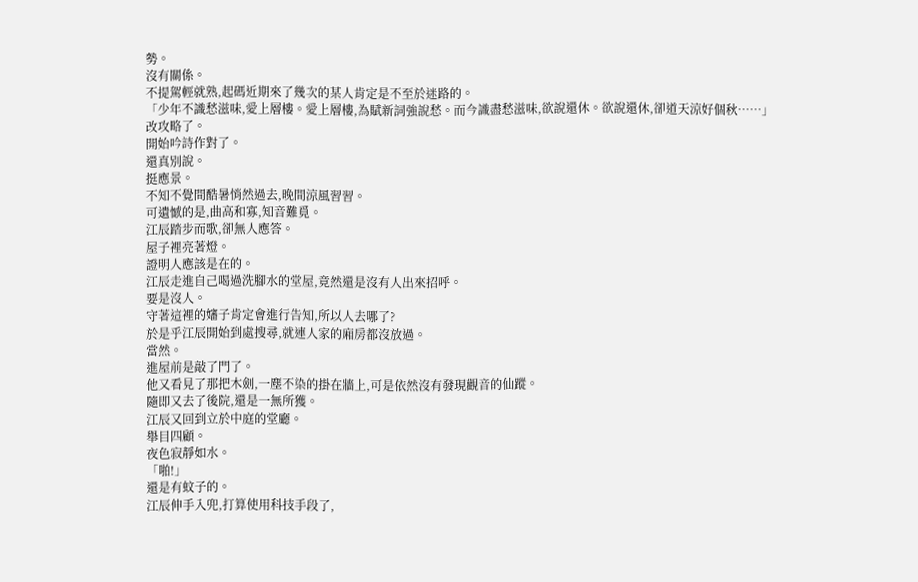勢。
沒有關係。
不提駕輕就熟,起碼近期來了幾次的某人肯定是不至於迷路的。
「少年不識愁滋味,愛上層樓。愛上層樓,為賦新詞強說愁。而今識盡愁滋味,欲說還休。欲說還休,卻道天涼好個秋……」
改攻略了。
開始吟詩作對了。
還真別說。
挺應景。
不知不覺間酷暑悄然過去,晚間涼風習習。
可遺憾的是,曲高和寡,知音難覓。
江辰踏步而歌,卻無人應答。
屋子裡亮著燈。
證明人應該是在的。
江辰走進自己喝過洗腳水的堂屋,竟然還是沒有人出來招呼。
要是沒人。
守著這裡的嬸子肯定會進行告知,所以人去哪了?
於是乎江辰開始到處搜尋,就連人家的廂房都沒放過。
當然。
進屋前是敲了門了。
他又看見了那把木劍,一塵不染的掛在牆上,可是依然沒有發現觀音的仙蹤。
隨即又去了後院,還是一無所獲。
江辰又回到立於中庭的堂廳。
舉目四顧。
夜色寂靜如水。
「啪!」
還是有蚊子的。
江辰伸手入兜,打算使用科技手段了,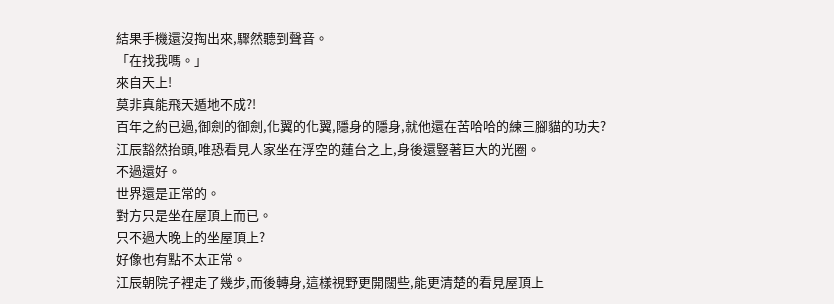結果手機還沒掏出來,驟然聽到聲音。
「在找我嗎。」
來自天上!
莫非真能飛天遁地不成?!
百年之約已過,御劍的御劍,化翼的化翼,隱身的隱身,就他還在苦哈哈的練三腳貓的功夫?
江辰豁然抬頭,唯恐看見人家坐在浮空的蓮台之上,身後還豎著巨大的光圈。
不過還好。
世界還是正常的。
對方只是坐在屋頂上而已。
只不過大晚上的坐屋頂上?
好像也有點不太正常。
江辰朝院子裡走了幾步,而後轉身,這樣視野更開闊些,能更清楚的看見屋頂上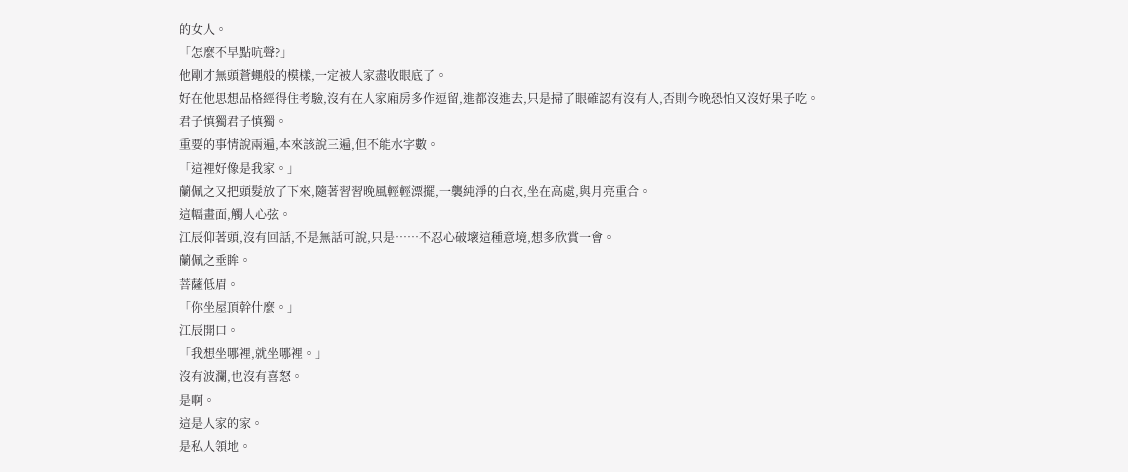的女人。
「怎麼不早點吭聲?」
他剛才無頭蒼蠅般的模樣,一定被人家盡收眼底了。
好在他思想品格經得住考驗,沒有在人家廂房多作逗留,進都沒進去,只是掃了眼確認有沒有人,否則今晚恐怕又沒好果子吃。
君子慎獨君子慎獨。
重要的事情說兩遍,本來該說三遍,但不能水字數。
「這裡好像是我家。」
蘭佩之又把頭髮放了下來,隨著習習晚風輕輕漂擺,一襲純淨的白衣,坐在高處,與月亮重合。
這幅畫面,觸人心弦。
江辰仰著頭,沒有回話,不是無話可說,只是……不忍心破壞這種意境,想多欣賞一會。
蘭佩之垂眸。
菩薩低眉。
「你坐屋頂幹什麼。」
江辰開口。
「我想坐哪裡,就坐哪裡。」
沒有波瀾,也沒有喜怒。
是啊。
這是人家的家。
是私人領地。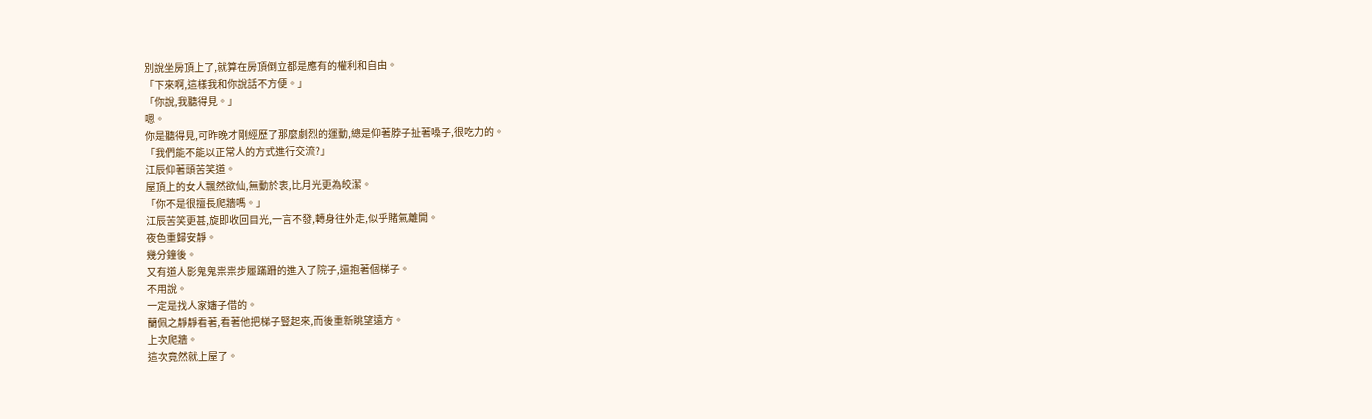別說坐房頂上了,就算在房頂倒立都是應有的權利和自由。
「下來啊,這樣我和你說話不方便。」
「你說,我聽得見。」
嗯。
你是聽得見,可昨晚才剛經歷了那麼劇烈的運動,總是仰著脖子扯著嗓子,很吃力的。
「我們能不能以正常人的方式進行交流?」
江辰仰著頭苦笑道。
屋頂上的女人飄然欲仙,無動於衷,比月光更為皎潔。
「你不是很擅長爬牆嗎。」
江辰苦笑更甚,旋即收回目光,一言不發,轉身往外走,似乎賭氣離開。
夜色重歸安靜。
幾分鐘後。
又有道人影鬼鬼祟祟步履蹣跚的進入了院子,還抱著個梯子。
不用說。
一定是找人家嬸子借的。
蘭佩之靜靜看著,看著他把梯子豎起來,而後重新眺望遠方。
上次爬牆。
這次竟然就上屋了。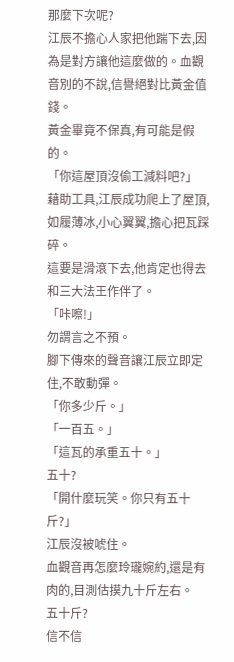那麼下次呢?
江辰不擔心人家把他踹下去,因為是對方讓他這麼做的。血觀音別的不說,信譽絕對比黃金值錢。
黃金畢竟不保真,有可能是假的。
「你這屋頂沒偷工減料吧?」
藉助工具,江辰成功爬上了屋頂,如履薄冰,小心翼翼,擔心把瓦踩碎。
這要是滑滾下去,他肯定也得去和三大法王作伴了。
「咔嚓!」
勿謂言之不預。
腳下傳來的聲音讓江辰立即定住,不敢動彈。
「你多少斤。」
「一百五。」
「這瓦的承重五十。」
五十?
「開什麼玩笑。你只有五十斤?」
江辰沒被唬住。
血觀音再怎麼玲瓏婉約,還是有肉的,目測估摸九十斤左右。
五十斤?
信不信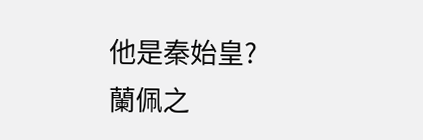他是秦始皇?
蘭佩之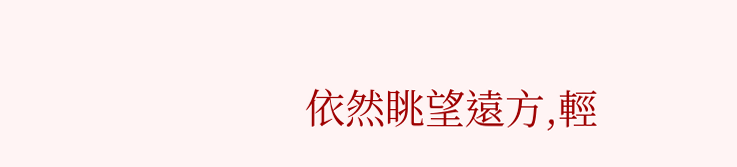依然眺望遠方,輕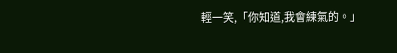輕一笑,「你知道,我會練氣的。」